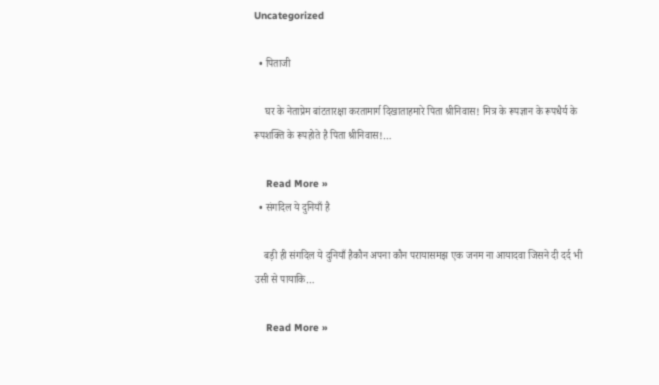Uncategorized

  • पिताजी

    घर के नेताप्रेम बांटतारक्षा करतामार्ग दिखाताहमारे पिता श्रीनिवास! मित्र के रूपज्ञान के रूपधैर्य के रूपशक्ति के रूपहोते है पिता श्रीनिवास!…

    Read More »
  • संगदिल ये दुनियाँ है

    बड़ी ही संगदिल ये दुनियाँ हैकौन अपना कौन परायासमझ एक जनम ना आयादवा जिसने दी दर्द भी उसी से पायाकि…

    Read More »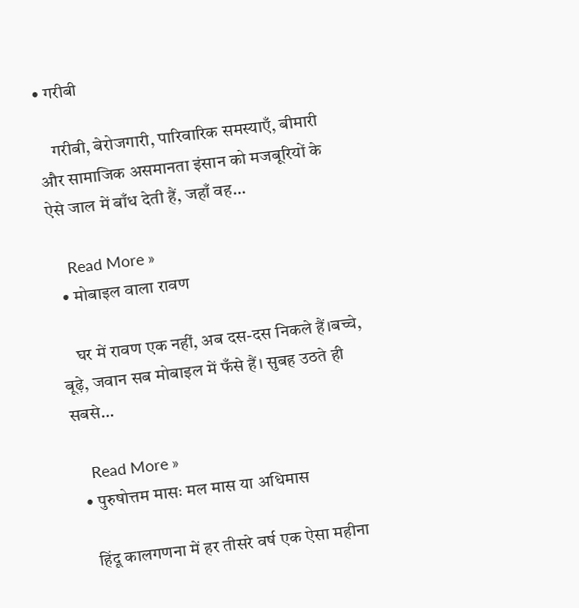• गरीबी

    गरीबी, बेरोजगारी, पारिवारिक समस्याएँ, बीमारी और सामाजिक असमानता इंसान को मजबूरियों के ऐसे जाल में बाँध देती हैं, जहाँ वह…

    Read More »
  • मोबाइल वाला रावण

    घर में रावण एक नहीं, अब दस-दस निकले हैं।बच्चे, बूढ़े, जवान सब मोबाइल में फँसे हैं। सुबह उठते ही सबसे…

    Read More »
  • पुरुषोत्तम मासः मल मास या अधिमास

    हिंदू कालगणना में हर तीसरे वर्ष एक ऐसा महीना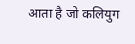आता है जो कलियुग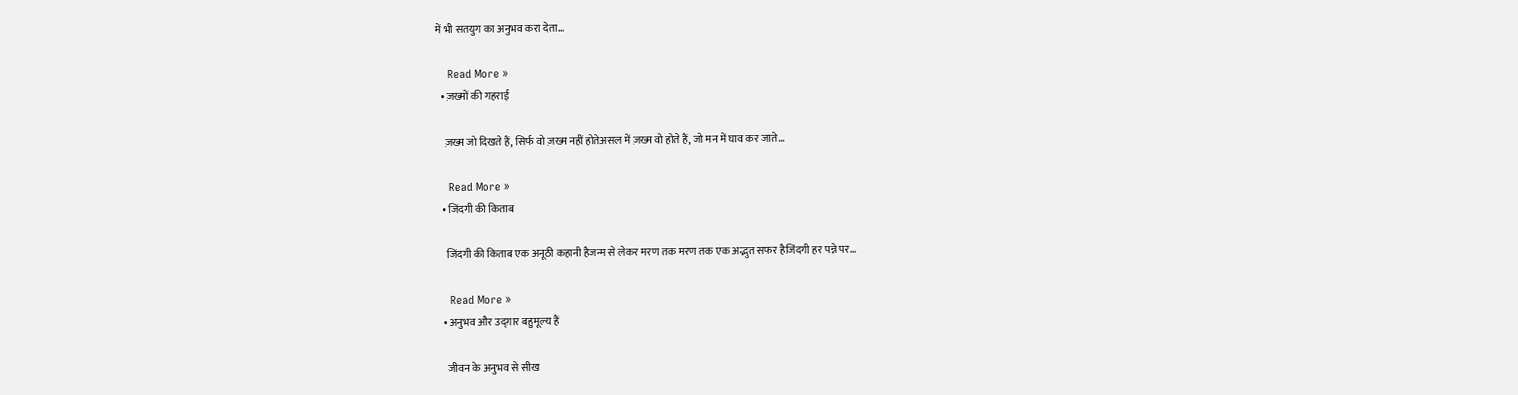में भी सतयुग का अनुभव करा देता…

    Read More »
  • ज़ख्मों की गहराई

    ज़ख्म जो दिखते हैं, सिर्फ वो ज़ख्म नहीं होतेअसल में ज़ख्म वो होते हैं, जो मन में घाव कर जाते…

    Read More »
  • जिंदगी की किताब

    जिंदगी की किताब एक अनूठी कहानी हैजन्म से लेकर मरण तक मरण तक एक अद्भुत सफर हैजिंदगी हर पन्ने पर…

    Read More »
  • अनुभव और उद्ग़ार बहुमूल्य हैं

    जीवन के अनुभव से सीख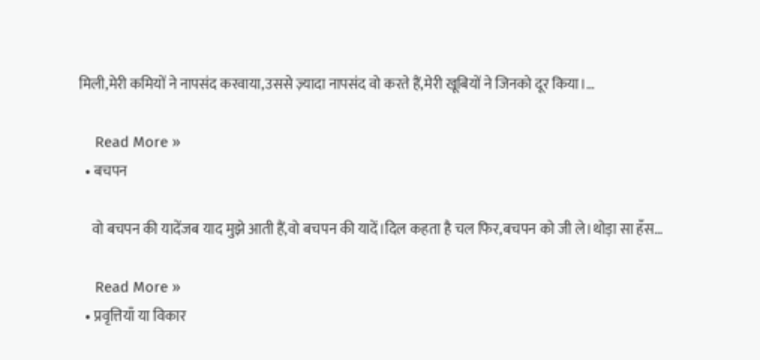मिली,मेरी कमियों ने नापसंद करवाया,उससे ज़्यादा नापसंद वो करते हैं,मेरी खूबियों ने जिनको दूर किया।…

    Read More »
  • बचपन

    वो बचपन की यादेंजब याद मुझे आती हैं,वो बचपन की यादें।दिल कहता है चल फिर,बचपन को जी ले।थोड़ा सा हँस…

    Read More »
  • प्रवृत्तियाँ या विकार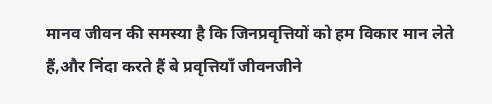मानव जीवन की समस्या है कि जिनप्रवृत्तियों को हम विकार मान लेते हैं,और निंदा करते हैं बे प्रवृत्तियाँ जीवनजीने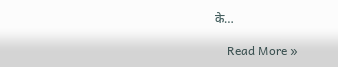के…

    Read More »